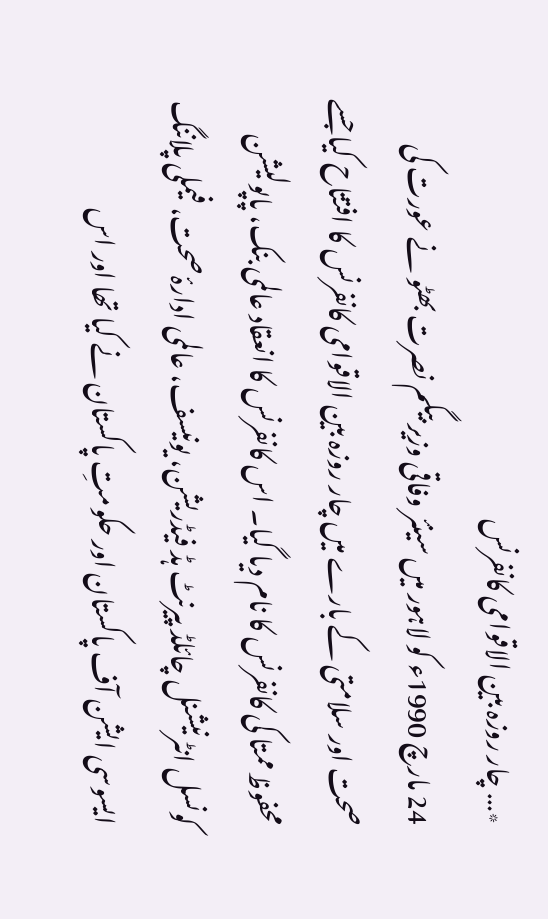٭… چار روزہ بین الاقوامی کانفرنس
24 مارچ 1990ء کو لاہور میں سینئر وفاقی وزیر بیگم نصرت بھٹو نے عورت کی صحت اور سلامتی کے بارے میں چار روزہ بین الاقوامی کانفرنس کا افتتاح کیا جسے محفوظ ممتا کی کانفرنس کا نام دیا گیا۔ اس کانفرنس کا انعقاد عالمی بنک، پاپولیشن کونسل انٹرنیشنل چائلڈ پیرنٹ ہڈ فیڈریشن، یونیسف، عالمی ادارۂ صحت، فیملی پلاننگ ایسوسی ایشن آف پاکستان اور حکومتِ پاکستان نے کیا تھا اور اس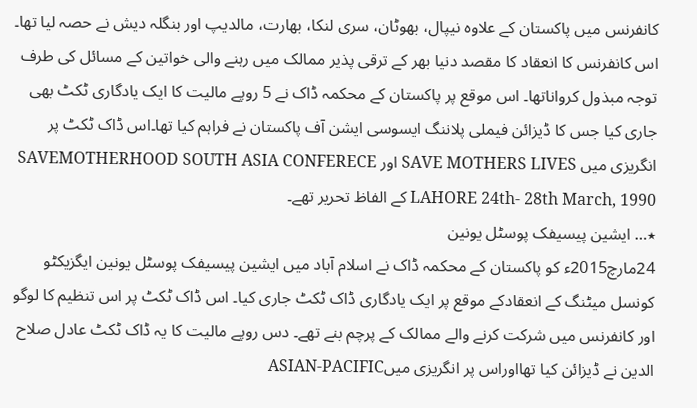کانفرنس میں پاکستان کے علاوہ نیپال، بھوٹان، سری لنکا، بھارت، مالدیپ اور بنگلہ دیش نے حصہ لیا تھا۔ اس کانفرنس کا انعقاد کا مقصد دنیا بھر کے ترقی پذیر ممالک میں رہنے والی خواتین کے مسائل کی طرف توجہ مبذول کرواناتھا۔ اس موقع پر پاکستان کے محکمہ ڈاک نے 5 روپے مالیت کا ایک یادگاری ٹکٹ بھی جاری کیا جس کا ڈیزائن فیملی پلاننگ ایسوسی ایشن آف پاکستان نے فراہم کیا تھا۔اس ڈاک ٹکٹ پر انگریزی میں SAVE MOTHERS LIVES اور SAVEMOTHERHOOD SOUTH ASIA CONFERECE LAHORE 24th- 28th March, 1990 کے الفاظ تحریر تھے۔
٭… ایشین پیسیفک پوسٹل یونین
24مارچ2015ء کو پاکستان کے محکمہ ڈاک نے اسلام آباد میں ایشین پیسیفک پوسٹل یونین ایگزیکٹو کونسل میٹنگ کے انعقادکے موقع پر ایک یادگاری ڈاک ٹکٹ جاری کیا۔ اس ڈاک ٹکٹ پر اس تنظیم کا لوگو اور کانفرنس میں شرکت کرنے والے ممالک کے پرچم بنے تھے۔ دس روپے مالیت کا یہ ڈاک ٹکٹ عادل صلاح الدین نے ڈیزائن کیا تھااوراس پر انگریزی میںASIAN-PACIFIC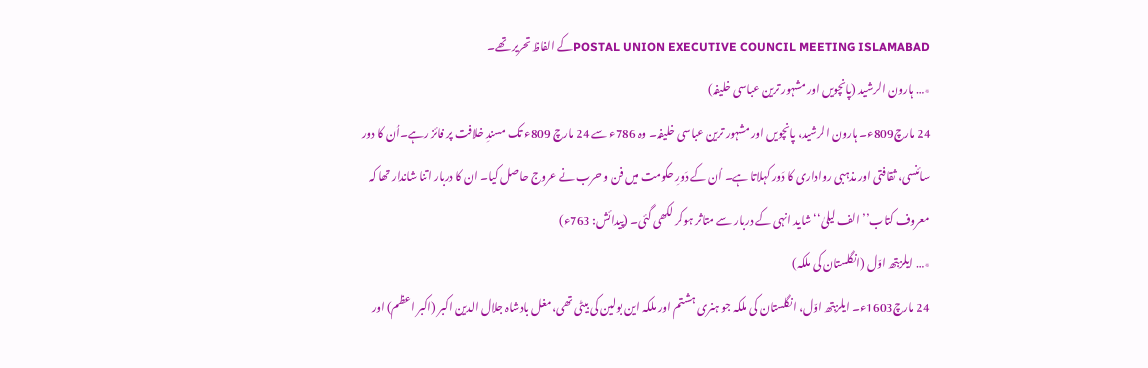POSTAL UNION EXECUTIVE COUNCIL MEETING ISLAMABADکے الفاظ تحریر تھے۔
٭… ہارون الرشید (پانچویں اور مشہور ترین عباسی خلیفہ)
24 مارچ809ء۔ ہارون الرشید، پانچویں اور مشہور ترین عباسی خلیفہ۔ وہ 786ء سے 24 مارچ 809ء تک مسندِ خلافت پر فائز رہے۔اُن کا دور سائنسی، ثقافتی اور مذہبی رواداری کا دَور کہلاتا ہے۔ اُن کے دَورِ حکومت میں فن و حرب نے عروج حاصل کیا۔ ان کا دربار اتنا شاندار تھا کہ معروف کتاب’’الف لیلیٰ‘‘ شاید انہی کے دربار سے متاثر ہوکر لکھی گئی۔ (پیدائش: 763ء)
٭… ایلزبتھ اوّل (انگلستان کی ملکہ)
24 مارچ1603ء۔ ایلزبتھ اوّل، انگلستان کی ملکہ جو ہنری ہشتم اور ملکہ این بولین کی بیٹی تھی، مغل بادشاہ جلال الدین اکبر (اکبر اعظم) اور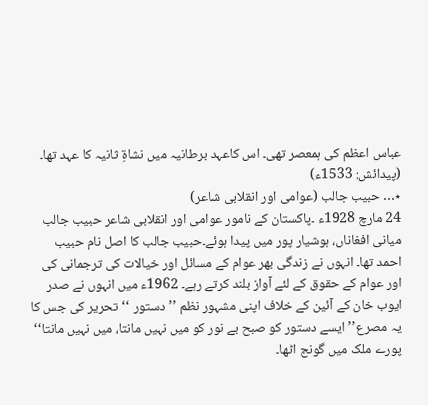عباس اعظم کی ہمعصر تھی۔ اس کاعہد برطانیہ میں نشاۃِ ثانیہ کا عہد تھا۔ (پیدائش: 1533ء)
٭… حبیب جالب (عوامی اور انقلابی شاعر)
24 مارچ 1928ء ۔پاکستان کے نامور عوامی اور انقلابی شاعر حبیب جالب میانی افغاناں، ہوشیار پور میں پیدا ہوئے۔حبیب جالب کا اصل نام حبیب احمد تھا۔ انہوں نے زندگی بھر عوام کے مسائل اور خیالات کی ترجمانی کی اور عوام کے حقوق کے لئے آواز بلند کرتے رہے۔ 1962ء میں انہوں نے صدر ایوب خان کے آئین کے خلاف اپنی مشہور نظم ’’دستور ‘‘تحریر کی جس کا یہ مصرع’’ ایسے دستور کو صبح بے نور کو میں نہیں مانتا، میں نہیں مانتا‘‘ پورے ملک میں گونج اٹھا۔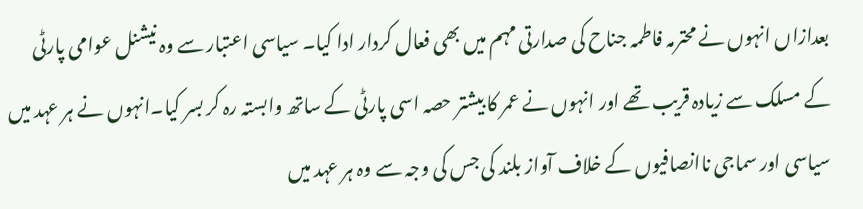بعدازاں انہوں نے محترمہ فاطمہ جناح کی صدارتی مہم میں بھی فعال کردار ادا کیا۔ سیاسی اعتبار سے وہ نیشنل عوامی پارٹی کے مسلک سے زیادہ قریب تھے اور انہوں نے عمر کا بیشتر حصہ اسی پارٹی کے ساتھ وابستہ رہ کر بسر کیا۔انہوں نے ہر عہد میں سیاسی اور سماجی ناانصافیوں کے خلاف آواز بلند کی جس کی وجہ سے وہ ہر عہد میں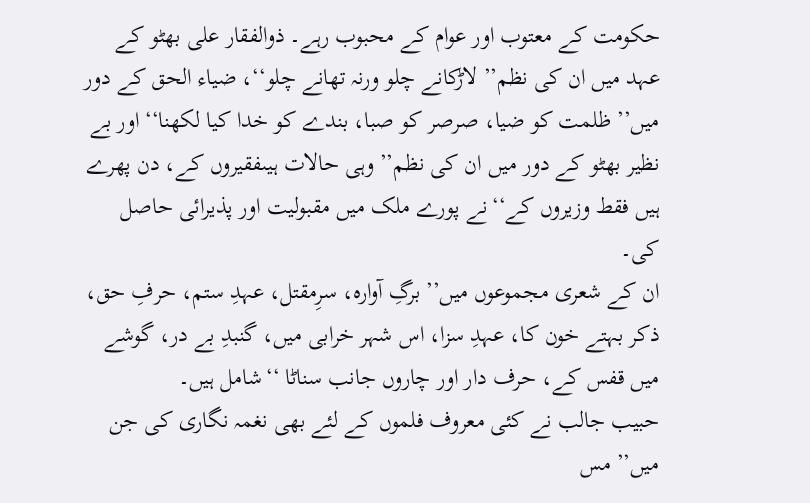حکومت کے معتوب اور عوام کے محبوب رہے۔ ذوالفقار علی بھٹو کے عہد میں ان کی نظم’’ لاڑکانے چلو ورنہ تھانے چلو‘‘، ضیاء الحق کے دور میں’’ ظلمت کو ضیا، صرصر کو صبا، بندے کو خدا کیا لکھنا‘‘ اور بے نظیر بھٹو کے دور میں ان کی نظم’’ وہی حالات ہیںفقیروں کے، دن پھرے ہیں فقط وزیروں کے‘‘نے پورے ملک میں مقبولیت اور پذیرائی حاصل کی۔
ان کے شعری مجموعوں میں’’ برگِ آوارہ، سرِمقتل، عہدِ ستم، حرفِ حق، ذکر بہتے خون کا، عہدِ سزا، اس شہر خرابی میں، گنبدِ بے در، گوشے میں قفس کے، حرف دار اور چاروں جانب سناٹا ‘‘شامل ہیں۔
حبیب جالب نے کئی معروف فلموں کے لئے بھی نغمہ نگاری کی جن میں’’ مس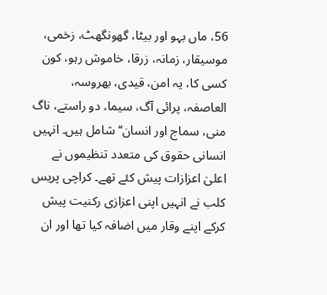56، ماں بہو اور بیٹا، گھونگھٹ، زخمی، موسیقار، زمانہ، زرقا، خاموش رہو، کون کسی کا، یہ امن، قیدی، بھروسہ، العاصفہ، پرائی آگ، سیما، دو راستے، ناگ منی، سماج اور انسان‘‘ شامل ہیں۔ انہیں انسانی حقوق کی متعدد تنظیموں نے اعلیٰ اعزازات پیش کئے تھے۔ کراچی پریس کلب نے انہیں اپنی اعزازی رکنیت پیش کرکے اپنے وقار میں اضافہ کیا تھا اور ان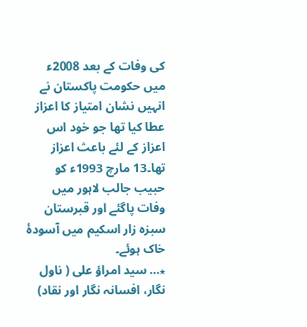کی وفات کے بعد 2008ء میں حکومت پاکستان نے انہیں نشان امتیاز کا اعزاز عطا کیا تھا جو خود اس اعزاز کے لئے باعث اعزاز تھا۔13 مارچ 1993ء کو حبیب جالب لاہور میں وفات پاگئے اور قبرستان سبزہ زار اسکیم میں آسودۂ خاک ہوئے۔
٭… سید امراؤ علی ( ناول نگار، افسانہ نگار اور نقاد)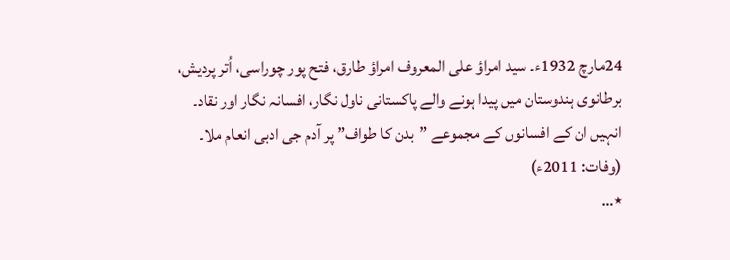24مارچ 1932ء۔ سید امراؤ علی المعروف امراؤ طارق، فتح پور چوراسی، اُتر پردیش، برطانوی ہندوستان میں پیدا ہونے والے پاکستانی ناول نگار، افسانہ نگار اور نقاد۔ انہیں ان کے افسانوں کے مجموعے ”بدن کا طواف” پر آدم جی ادبی انعام ملا۔ (وفات: 2011ء)
٭…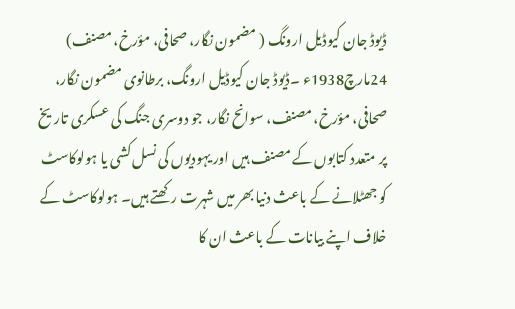ڈیوڈ جان کیوڈیل ارونگ ( مضمون نگار، صحافی، مؤرخ، مصنف)
24مارچ1938ء ۔ڈیوڈ جان کیوڈیل ارونگ، برطانوی مضمون نگار، صحافی، مؤرخ، مصنف، سوانح نگار، جو دوسری جنگ کی عسکری تاریخ پر متعدد کتابوں کے مصنف ہیں اور یہودیوں کی نسل کشی یا ہولوکاسٹ کو جھٹلانے کے باعث دنیا بھر میں شہرت رکھتے ہیں۔ ہولوکاسٹ کے خلاف اپنے بیانات کے باعث ان کا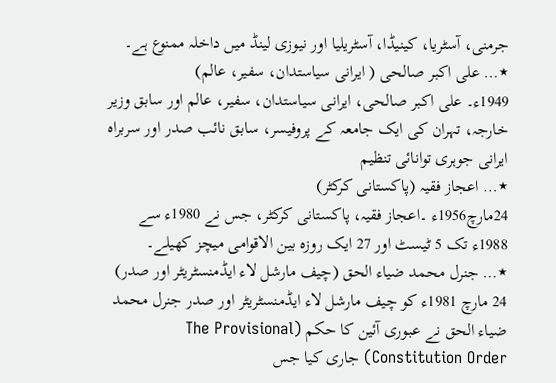جرمنی، آسٹریا، کینیڈا، آسٹریلیا اور نیوزی لینڈ میں داخلہ ممنوع ہے۔
٭… علی اکبر صالحی ( ایرانی سیاستدان، سفیر، عالم)
1949ء۔ علی اکبر صالحی، ایرانی سیاستدان، سفیر، عالم اور سابق وزیر خارجہ، تہران کی ایک جامعہ کے پروفیسر، سابق نائب صدر اور سربراہ ایرانی جوہری توانائی تنظیم
٭… اعجاز فقیہ (پاکستانی کرکٹر)
24مارچ1956ء ۔اعجاز فقیہ، پاکستانی کرکٹر، جس نے 1980ء سے 1988ء تک 5 ٹیسٹ اور 27 ایک روزہ بین الاقوامی میچز کھیلے۔
٭… جنرل محمد ضیاء الحق (چیف مارشل لاء ایڈمنسٹریٹر اور صدر)
24 مارچ 1981ء کو چیف مارشل لاء ایڈمنسٹریٹر اور صدر جنرل محمد ضیاء الحق نے عبوری آئین کا حکم (The Provisional Constitution Order) جاری کیا جس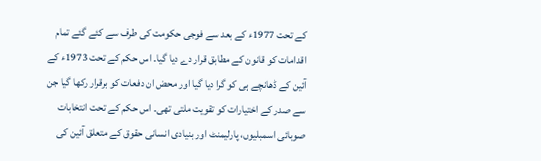کے تحت 1977ء کے بعد سے فوجی حکومت کی طرف سے کئے گئے تمام اقدامات کو قانون کے مطابق قرار دے دیا گیا۔ اس حکم کے تحت 1973ء کے آئین کے ڈھانچے ہی کو گرا دیا گیا اور محض ان دفعات کو برقرار رکھا گیا جن سے صدر کے اختیارات کو تقویت ملتی تھی۔ اس حکم کے تحت انتخابات صوبائی اسمبلیوں، پارلیمنٹ اور بنیادی انسانی حقوق کے متعلق آئین کی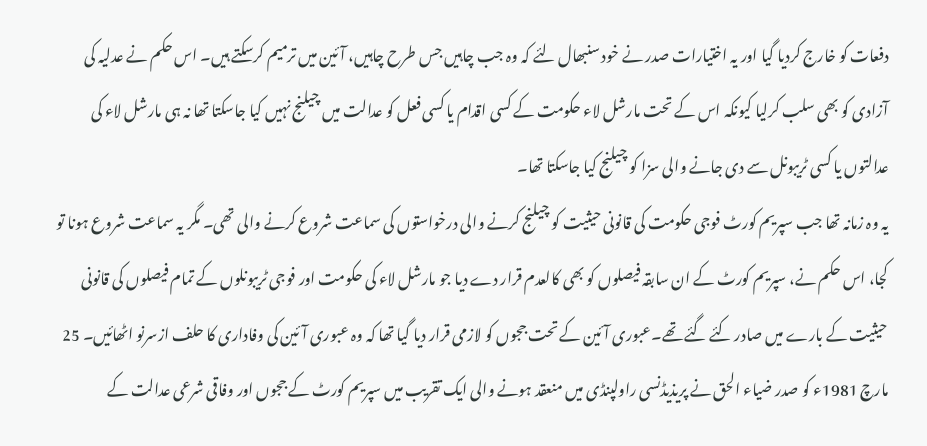دفعات کو خارج کردیا گیا اور یہ اختیارات صدر نے خود سنبھال لئے کہ وہ جب چاہیں جس طرح چاہیں، آئین میں ترمیم کرسکتے ہیں۔ اس حکم نے عدلیہ کی آزادی کو بھی سلب کرلیا کیونکہ اس کے تحت مارشل لاء حکومت کے کسی اقدام یا کسی فعل کو عدالت میں چیلنج نہیں کیا جاسکتا تھا نہ ہی مارشل لاء کی عدالتوں یا کسی ٹریبونل سے دی جانے والی سزا کو چیلنج کیا جاسکتا تھا۔
یہ وہ زمانہ تھا جب سپریم کورٹ فوجی حکومت کی قانونی حیثیت کو چیلنج کرنے والی درخواستوں کی سماعت شروع کرنے والی تھی۔ مگر یہ سماعت شروع ہونا تو کجا، اس حکم نے، سپریم کورٹ کے ان سابقہ فیصلوں کو بھی کالعدم قرار دے دیا جو مارشل لاء کی حکومت اور فوجی ٹریبونلوں کے تمام فیصلوں کی قانونی حیثیت کے بارے میں صادر کئے گئے تھے۔عبوری آئین کے تحت ججوں کو لازمی قرار دیا گیا تھا کہ وہ عبوری آئین کی وفاداری کا حلف ازسرنو اٹھائیں۔ 25 مارچ 1981ء کو صدر ضیاء الحق نے پریذیڈنسی راولپنڈی میں منعقد ہونے والی ایک تقریب میں سپریم کورٹ کے ججوں اور وفاقی شرعی عدالت کے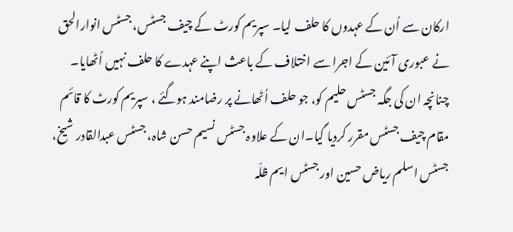ارکان سے اُن کے عہدوں کا حلف لیا۔ سپریم کورٹ کے چیف جسٹس، جسٹس انوارالحق نے عبوری آئین کے اجرا سے اختلاف کے باعث اپنے عہدے کا حلف نہیں اُٹھایا۔ چنانچہ ان کی جگہ جسٹس حلیم کو، جو حلف اُٹھانے پر رضامند ہوگئے ، سپریم کورٹ کا قائم مقام چیف جسٹس مقرر کردیا گیا۔ان کے علاوہ جسٹس نسیم حسن شاہ، جسٹس عبدالقادر شیخ، جسٹس اسلم ریاض حسین اور جسٹس ایم ظلّہ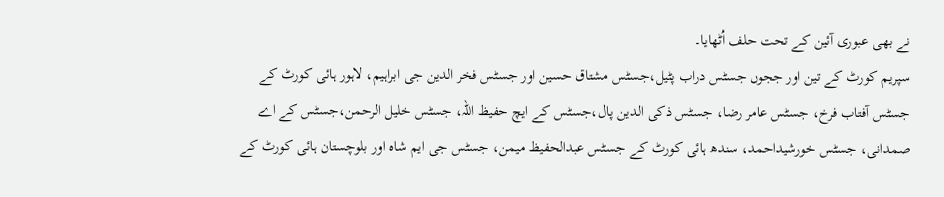نے بھی عبوری آئین کے تحت حلف اُٹھایا۔
سپریم کورٹ کے تین اور ججوں جسٹس دراب پٹیل،جسٹس مشتاق حسین اور جسٹس فخر الدین جی ابراہیم، لاہور ہائی کورٹ کے جسٹس آفتاب فرخ، جسٹس عامر رضا، جسٹس ذکی الدین پال،جسٹس کے ایچ حفیظ اللہ، جسٹس خلیل الرحمن،جسٹس کے اے صمدانی، جسٹس خورشیداحمد، سندھ ہائی کورٹ کے جسٹس عبدالحفیظ میمن، جسٹس جی ایم شاہ اور بلوچستان ہائی کورٹ کے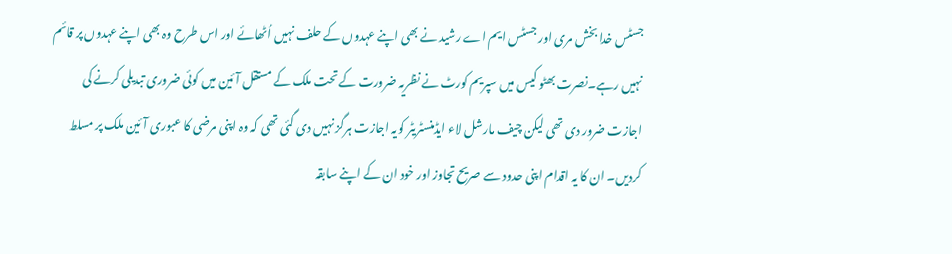جسٹس خدا بخش مری اور جسٹس ایم اے رشید نے بھی اپنے عہدوں کے حلف نہیں اُٹھائے اور اس طرح وہ بھی اپنے عہدوں پر قائم نہیں رہے۔نصرت بھٹو کیس میں سپریم کورٹ نے نظریہ ضرورت کے تحت ملک کے مستقل آئین میں کوئی ضروری تبدیلی کرنے کی اجازت ضرور دی تھی لیکن چیف مارشل لاء ایڈمنسٹریٹر کویہ اجازت ہرگز نہیں دی گئی تھی کہ وہ اپنی مرضی کا عبوری آئین ملک پر مسلط کردیں۔ ان کا یہ اقدام اپنی حدود سے صریح تجاوز اور خود ان کے اپنے سابقہ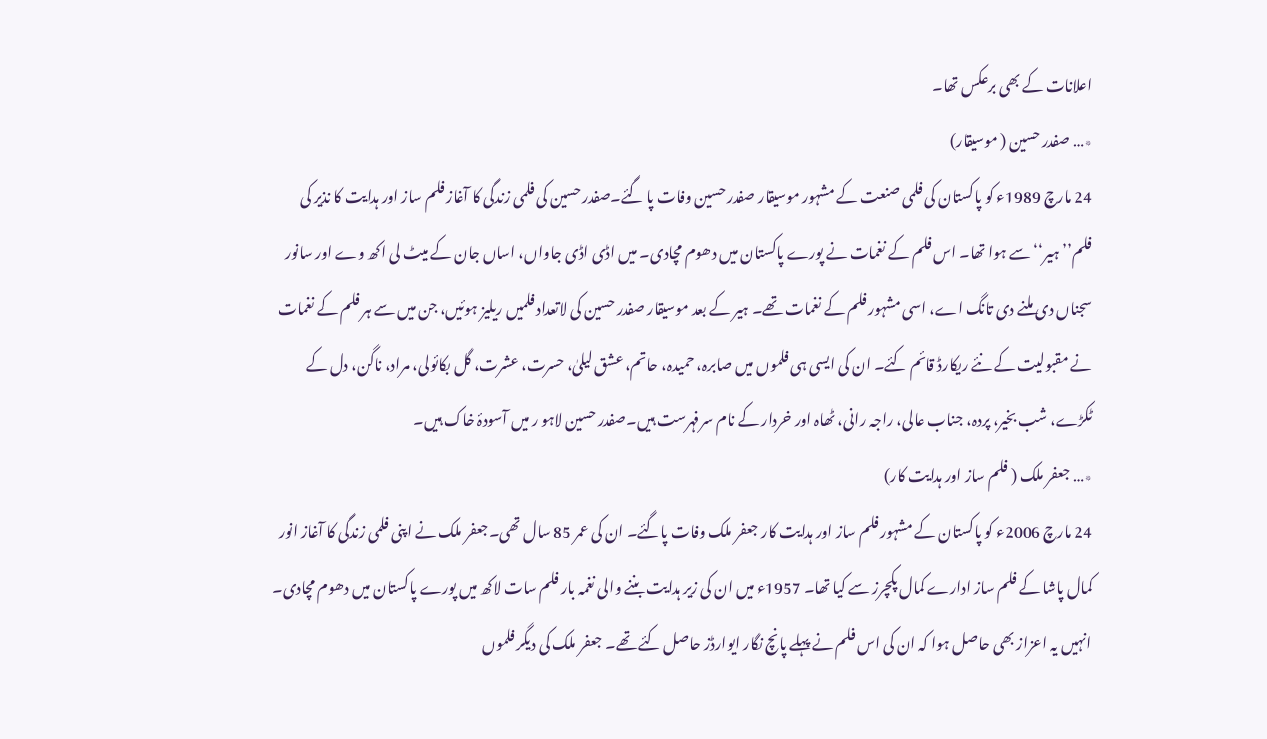اعلانات کے بھی برعکس تھا۔
٭… صفدر حسین ( موسیقار)
24 مارچ 1989ء کو پاکستان کی فلمی صنعت کے مشہور موسیقار صفدر حسین وفات پا گئے۔صفدر حسین کی فلمی زندگی کا آغاز فلم ساز اور ہدایت کا نذیر کی فلم’’ ہیر‘‘ سے ہوا تھا۔ اس فلم کے نغمات نے پورے پاکستان میں دھوم مچادی۔ میں اڈی اڈی جاواں، اساں جان کے میٹ لی اکھ وے اور سانور سجناں دی ملنے دی تانگ اے، اسی مشہور فلم کے نغمات تھے۔ ہیر کے بعد موسیقار صفدر حسین کی لاتعداد فلمیں ریلیز ہوئیں، جن میں سے ہر فلم کے نغمات نے مقبولیت کے نئے ریکارڈ قائم کئے۔ ان کی ایسی ہی فلموں میں صابرہ، حمیدہ، حاتم، عشق لیلیٰ، حسرت، عشرت، گل بکائولی، مراد، ناگن، دل کے ٹکڑے، شب بخیر، پردہ، جناب عالی، راجہ رانی، ٹھاہ اور خردار کے نام سرفہرست ہیں۔صفدر حسین لاہو ر میں آسودۂ خاک ہیں۔
٭… جعفر ملک ( فلم ساز اور ہدایت کار)
24 مارچ 2006ء کو پاکستان کے مشہور فلم ساز اور ہدایت کار جعفر ملک وفات پاگئے۔ ان کی عمر 85 سال تھی۔جعفر ملک نے اپنی فلمی زندگی کا آغاز انور کمال پاشا کے فلم ساز ادارے کمال پکچرز سے کیا تھا۔ 1957ء میں ان کی زیر ہدایت بننے والی نغمہ بار فلم سات لاکھ میں پورے پاکستان میں دھوم مچادی۔ انہیں یہ اعزاز بھی حاصل ہوا کہ ان کی اس فلم نے پہلے پانچ نگار ایوارڈز حاصل کئے تھے۔ جعفر ملک کی دیگر فلموں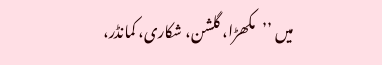میں ’’مکھڑا، گلشن، شکاری، کمانڈر،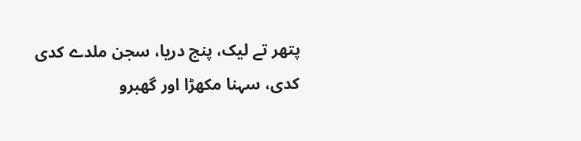پتھر تے لیک، پنج دریا، سجن ملدے کدی کدی، سہنا مکھڑا اور گھبرو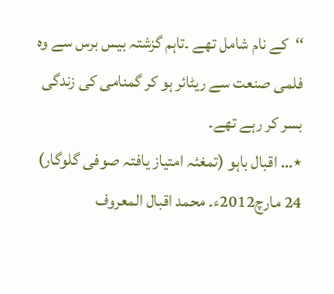‘‘کے نام شامل تھے ۔تاہم گزشتہ بیس برس سے وہ فلمی صنعت سے ریٹائر ہو کر گمنامی کی زندگی بسر کر رہے تھے۔
٭… اقبال باہو (تمغئہ امتیاز یافتہ صوفی گلوگار)
24 مارچ2012ء۔ محمد اقبال المعروف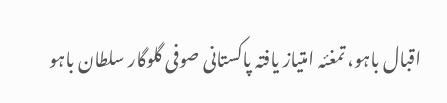اقبال باہو، تمغئہ امتیاز یافتہ پاکستانی صوفی گلوگار سلطان باہو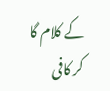کے کلام گا کر کافی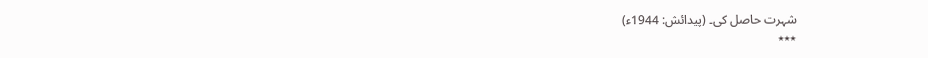شہرت حاصل کی۔ (پیدائش: 1944ء)
٭٭٭